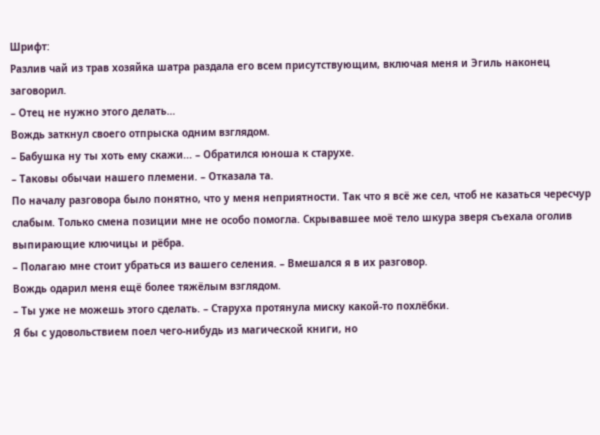Шрифт:
Разлив чай из трав хозяйка шатра раздала его всем присутствующим, включая меня и Эгиль наконец заговорил.
– Отец не нужно этого делать…
Вождь заткнул своего отпрыска одним взглядом.
– Бабушка ну ты хоть ему скажи... – Обратился юноша к старухе.
– Таковы обычаи нашего племени. – Отказала та.
По началу разговора было понятно, что у меня неприятности. Так что я всё же сел, чтоб не казаться чересчур слабым. Только смена позиции мне не особо помогла. Скрывавшее моё тело шкура зверя съехала оголив выпирающие ключицы и рёбра.
– Полагаю мне стоит убраться из вашего селения. – Вмешался я в их разговор.
Вождь одарил меня ещё более тяжёлым взглядом.
– Ты уже не можешь этого сделать. – Старуха протянула миску какой-то похлёбки.
Я бы с удовольствием поел чего-нибудь из магической книги, но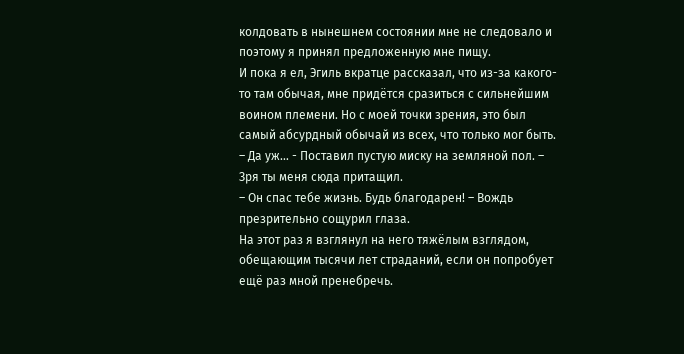колдовать в нынешнем состоянии мне не следовало и поэтому я принял предложенную мне пищу.
И пока я ел, Эгиль вкратце рассказал, что из-за какого-то там обычая, мне придётся сразиться с сильнейшим воином племени. Но с моей точки зрения, это был самый абсурдный обычай из всех, что только мог быть.
– Да уж… - Поставил пустую миску на земляной пол. – Зря ты меня сюда притащил.
– Он спас тебе жизнь. Будь благодарен! – Вождь презрительно сощурил глаза.
На этот раз я взглянул на него тяжёлым взглядом, обещающим тысячи лет страданий, если он попробует ещё раз мной пренебречь.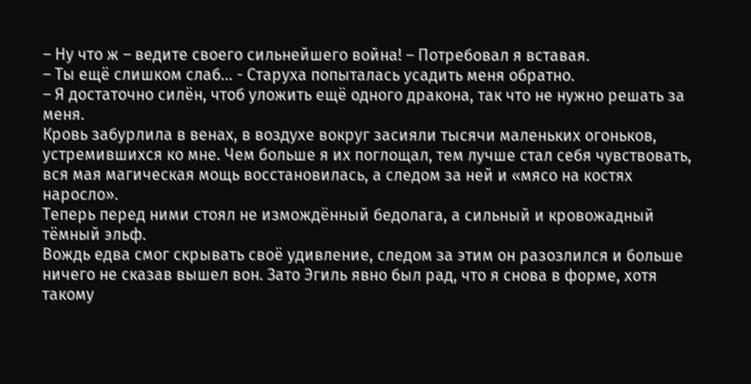– Ну что ж – ведите своего сильнейшего война! – Потребовал я вставая.
– Ты ещё слишком слаб… - Старуха попыталась усадить меня обратно.
– Я достаточно силён, чтоб уложить ещё одного дракона, так что не нужно решать за меня.
Кровь забурлила в венах, в воздухе вокруг засияли тысячи маленьких огоньков, устремившихся ко мне. Чем больше я их поглощал, тем лучше стал себя чувствовать, вся мая магическая мощь восстановилась, а следом за ней и «мясо на костях наросло».
Теперь перед ними стоял не измождённый бедолага, а сильный и кровожадный тёмный эльф.
Вождь едва смог скрывать своё удивление, следом за этим он разозлился и больше ничего не сказав вышел вон. Зато Эгиль явно был рад, что я снова в форме, хотя такому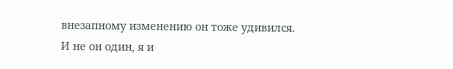внезапному изменению он тоже удивился.
И не он один, я и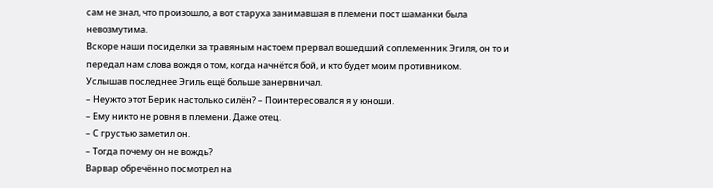сам не знал, что произошло, а вот старуха занимавшая в племени пост шаманки была невозмутима.
Вскоре наши посиделки за травяным настоем прервал вошедший соплеменник Эгиля, он то и передал нам слова вождя о том, когда начнётся бой, и кто будет моим противником.
Услышав последнее Эгиль ещё больше занервничал.
– Неужто этот Берик настолько силён? – Поинтересовался я у юноши.
– Ему никто не ровня в племени. Даже отец.
– С грустью заметил он.
– Тогда почему он не вождь?
Варвар обречённо посмотрел на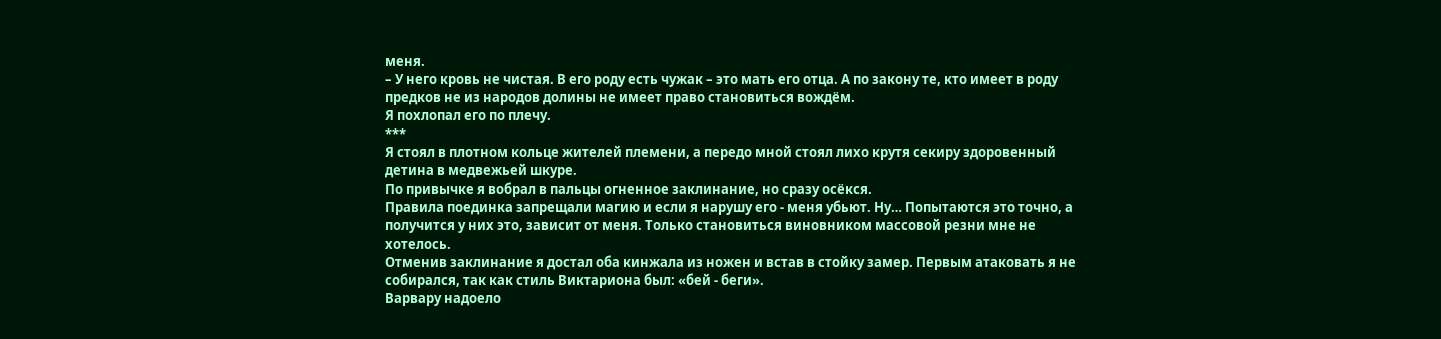меня.
– У него кровь не чистая. В его роду есть чужак – это мать его отца. А по закону те, кто имеет в роду предков не из народов долины не имеет право становиться вождём.
Я похлопал его по плечу.
***
Я стоял в плотном кольце жителей племени, а передо мной стоял лихо крутя секиру здоровенный детина в медвежьей шкуре.
По привычке я вобрал в пальцы огненное заклинание, но сразу осёкся.
Правила поединка запрещали магию и если я нарушу его - меня убьют. Ну… Попытаются это точно, а получится у них это, зависит от меня. Только становиться виновником массовой резни мне не хотелось.
Отменив заклинание я достал оба кинжала из ножен и встав в стойку замер. Первым атаковать я не собирался, так как стиль Виктариона был: «бей - беги».
Варвару надоело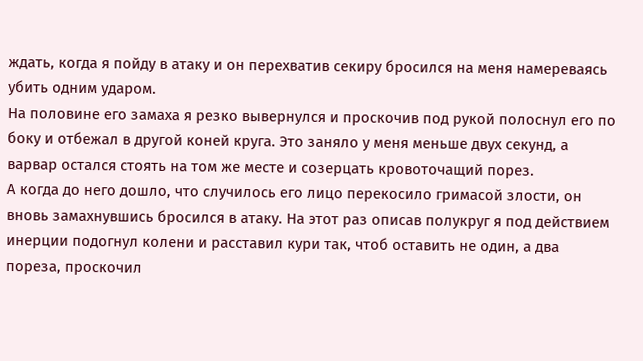ждать, когда я пойду в атаку и он перехватив секиру бросился на меня намереваясь убить одним ударом.
На половине его замаха я резко вывернулся и проскочив под рукой полоснул его по боку и отбежал в другой коней круга. Это заняло у меня меньше двух секунд, а варвар остался стоять на том же месте и созерцать кровоточащий порез.
А когда до него дошло, что случилось его лицо перекосило гримасой злости, он вновь замахнувшись бросился в атаку. На этот раз описав полукруг я под действием инерции подогнул колени и расставил кури так, чтоб оставить не один, а два пореза, проскочил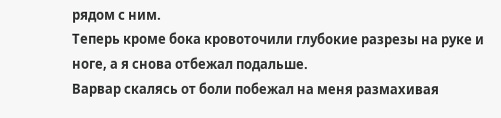рядом с ним.
Теперь кроме бока кровоточили глубокие разрезы на руке и ноге, а я снова отбежал подальше.
Варвар скалясь от боли побежал на меня размахивая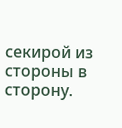секирой из стороны в сторону.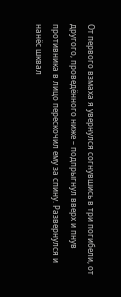От первого взмаха я увернулся согнувшись в три погибели, от другого, проведённого ниже – подпрыгнул вверх и пнув противника в лицо перескочил ему за спину. Развернулся и нанёс шквал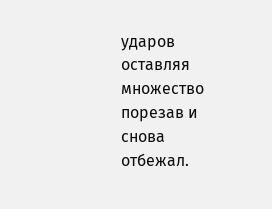ударов оставляя множество порезав и снова отбежал.